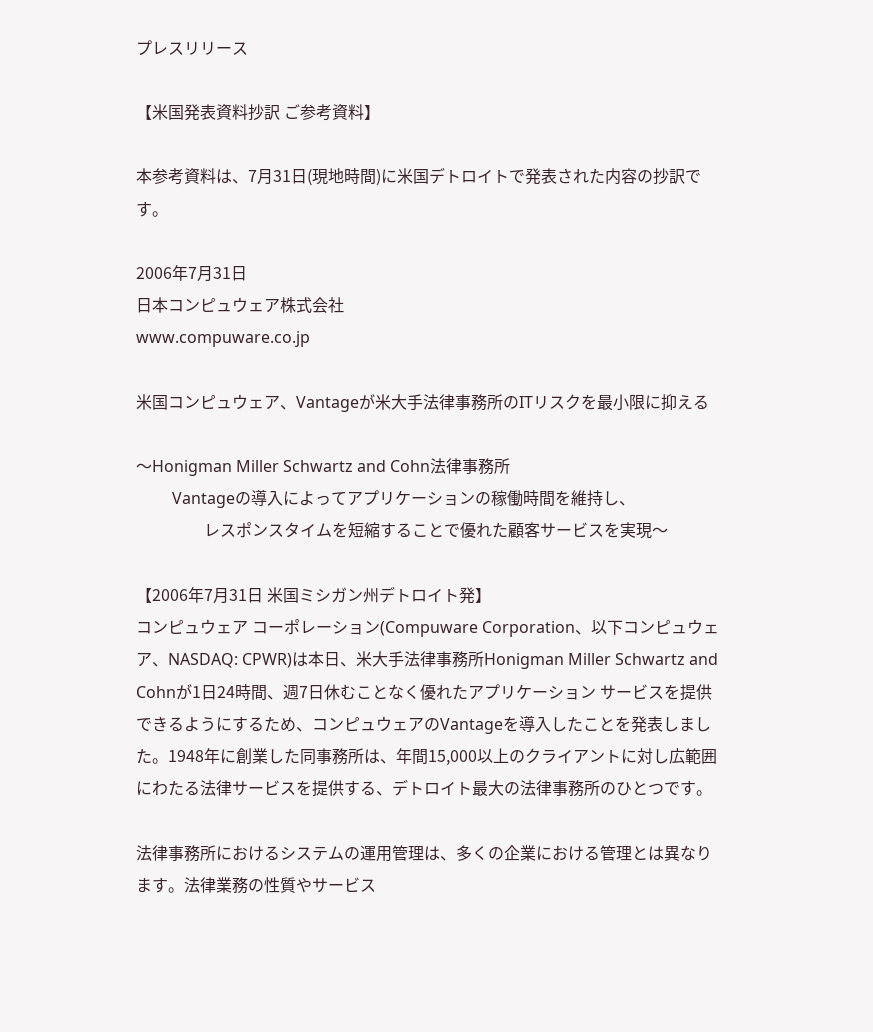プレスリリース

【米国発表資料抄訳 ご参考資料】

本参考資料は、7月31日(現地時間)に米国デトロイトで発表された内容の抄訳です。

2006年7月31日
日本コンピュウェア株式会社
www.compuware.co.jp

米国コンピュウェア、Vantageが米大手法律事務所のITリスクを最小限に抑える

〜Honigman Miller Schwartz and Cohn法律事務所
         Vantageの導入によってアプリケーションの稼働時間を維持し、
                 レスポンスタイムを短縮することで優れた顧客サービスを実現〜

【2006年7月31日 米国ミシガン州デトロイト発】
コンピュウェア コーポレーション(Compuware Corporation、以下コンピュウェア、NASDAQ: CPWR)は本日、米大手法律事務所Honigman Miller Schwartz and Cohnが1日24時間、週7日休むことなく優れたアプリケーション サービスを提供できるようにするため、コンピュウェアのVantageを導入したことを発表しました。1948年に創業した同事務所は、年間15,000以上のクライアントに対し広範囲にわたる法律サービスを提供する、デトロイト最大の法律事務所のひとつです。

法律事務所におけるシステムの運用管理は、多くの企業における管理とは異なります。法律業務の性質やサービス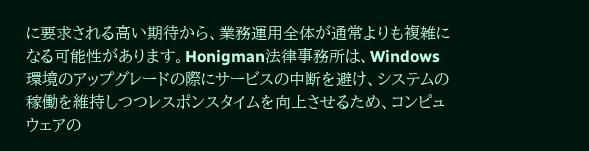に要求される高い期待から、業務運用全体が通常よりも複雑になる可能性があります。Honigman法律事務所は、Windows環境のアップグレードの際にサービスの中断を避け、システムの稼働を維持しつつレスポンスタイムを向上させるため、コンピュウェアの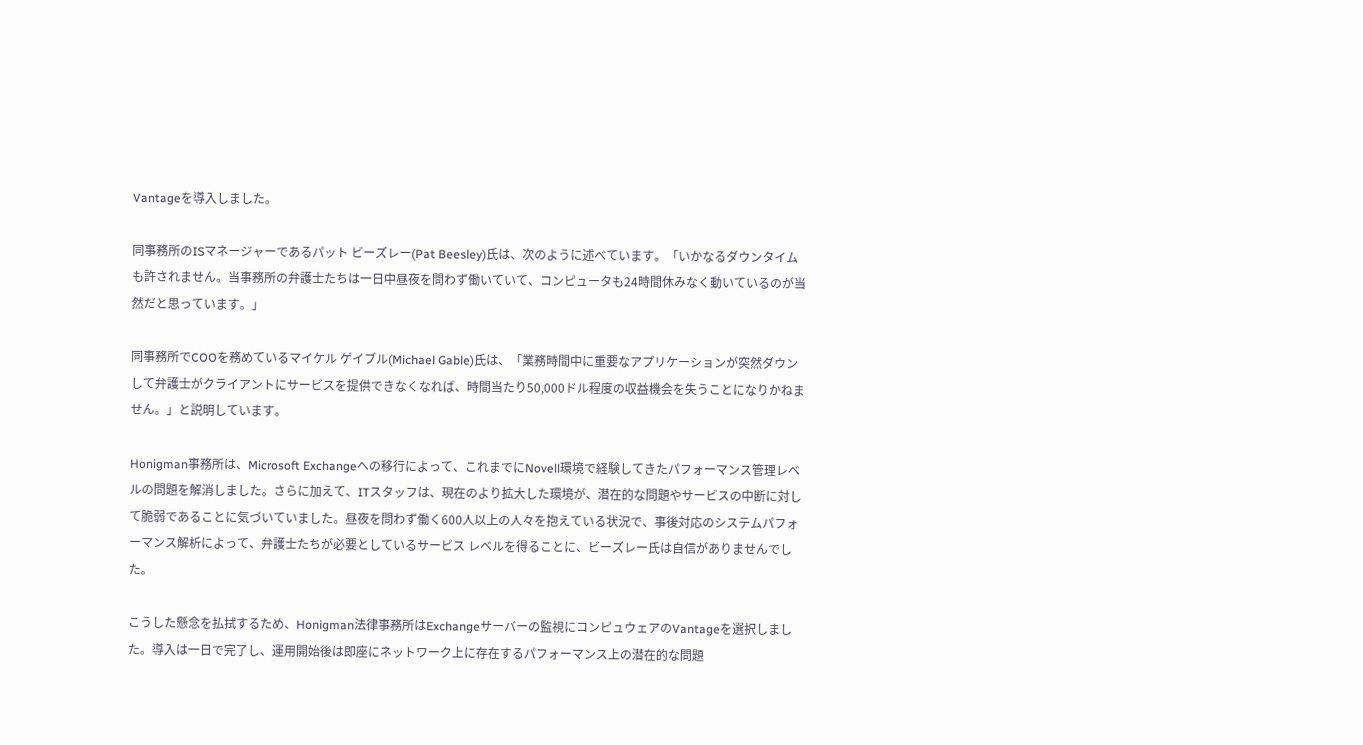Vantageを導入しました。

同事務所のISマネージャーであるパット ビーズレー(Pat Beesley)氏は、次のように述べています。「いかなるダウンタイムも許されません。当事務所の弁護士たちは一日中昼夜を問わず働いていて、コンピュータも24時間休みなく動いているのが当然だと思っています。」

同事務所でCOOを務めているマイケル ゲイブル(Michael Gable)氏は、「業務時間中に重要なアプリケーションが突然ダウンして弁護士がクライアントにサービスを提供できなくなれば、時間当たり50,000ドル程度の収益機会を失うことになりかねません。」と説明しています。

Honigman事務所は、Microsoft Exchangeへの移行によって、これまでにNovell環境で経験してきたパフォーマンス管理レベルの問題を解消しました。さらに加えて、ITスタッフは、現在のより拡大した環境が、潜在的な問題やサービスの中断に対して脆弱であることに気づいていました。昼夜を問わず働く600人以上の人々を抱えている状況で、事後対応のシステムパフォーマンス解析によって、弁護士たちが必要としているサービス レベルを得ることに、ビーズレー氏は自信がありませんでした。

こうした懸念を払拭するため、Honigman法律事務所はExchangeサーバーの監視にコンピュウェアのVantageを選択しました。導入は一日で完了し、運用開始後は即座にネットワーク上に存在するパフォーマンス上の潜在的な問題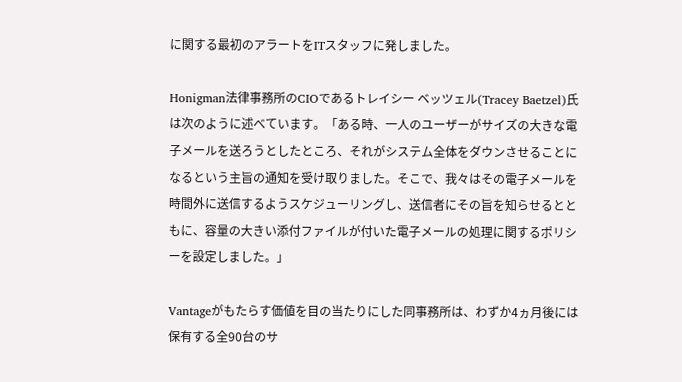に関する最初のアラートをITスタッフに発しました。

Honigman法律事務所のCIOであるトレイシー ベッツェル(Tracey Baetzel)氏は次のように述べています。「ある時、一人のユーザーがサイズの大きな電子メールを送ろうとしたところ、それがシステム全体をダウンさせることになるという主旨の通知を受け取りました。そこで、我々はその電子メールを時間外に送信するようスケジューリングし、送信者にその旨を知らせるとともに、容量の大きい添付ファイルが付いた電子メールの処理に関するポリシーを設定しました。」

Vantageがもたらす価値を目の当たりにした同事務所は、わずか4ヵ月後には保有する全90台のサ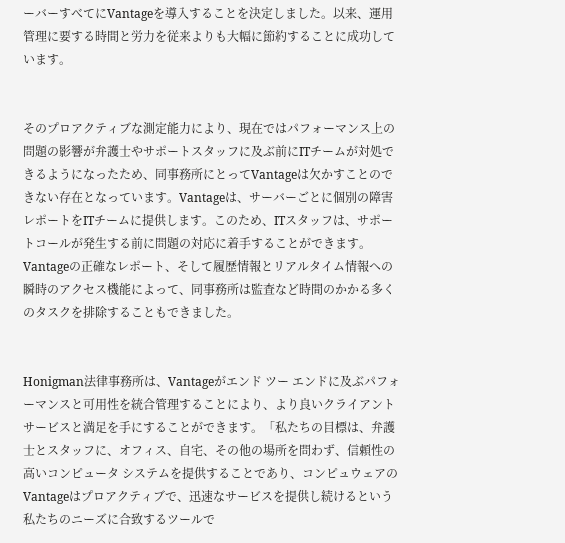ーバーすべてにVantageを導入することを決定しました。以来、運用管理に要する時間と労力を従来よりも大幅に節約することに成功しています。


そのプロアクティブな測定能力により、現在ではパフォーマンス上の問題の影響が弁護士やサポートスタッフに及ぶ前にITチームが対処できるようになったため、同事務所にとってVantageは欠かすことのできない存在となっています。Vantageは、サーバーごとに個別の障害レポートをITチームに提供します。このため、ITスタッフは、サポートコールが発生する前に問題の対応に着手することができます。Vantageの正確なレポート、そして履歴情報とリアルタイム情報への瞬時のアクセス機能によって、同事務所は監査など時間のかかる多くのタスクを排除することもできました。


Honigman法律事務所は、Vantageがエンド ツー エンドに及ぶパフォーマンスと可用性を統合管理することにより、より良いクライアント サービスと満足を手にすることができます。「私たちの目標は、弁護士とスタッフに、オフィス、自宅、その他の場所を問わず、信頼性の高いコンピュータ システムを提供することであり、コンピュウェアのVantageはプロアクティブで、迅速なサービスを提供し続けるという私たちのニーズに合致するツールで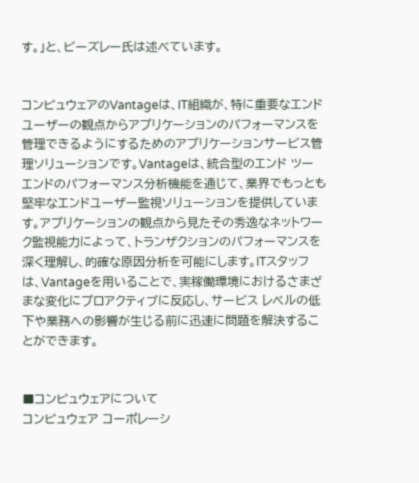す。」と、ビーズレー氏は述べています。


コンピュウェアのVantageは、IT組織が、特に重要なエンドユーザーの観点からアプリケーションのパフォーマンスを管理できるようにするためのアプリケーションサービス管理ソリューションです。Vantageは、統合型のエンド ツー エンドのパフォーマンス分析機能を通じて、業界でもっとも堅牢なエンドユーザー監視ソリューションを提供しています。アプリケーションの観点から見たその秀逸なネットワーク監視能力によって、トランザクションのパフォーマンスを深く理解し、的確な原因分析を可能にします。ITスタッフは、Vantageを用いることで、実稼働環境におけるさまざまな変化にプロアクティブに反応し、サービス レベルの低下や業務への影響が生じる前に迅速に問題を解決することができます。


■コンピュウェアについて
コンピュウェア コーポレーシ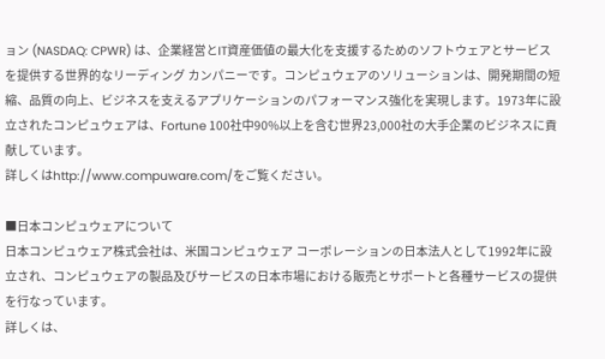ョン (NASDAQ: CPWR) は、企業経営とIT資産価値の最大化を支援するためのソフトウェアとサービスを提供する世界的なリーディング カンパニーです。コンピュウェアのソリューションは、開発期間の短縮、品質の向上、ビジネスを支えるアプリケーションのパフォーマンス強化を実現します。1973年に設立されたコンピュウェアは、Fortune 100社中90%以上を含む世界23,000社の大手企業のビジネスに貢献しています。
詳しくはhttp://www.compuware.com/をご覧ください。

■日本コンピュウェアについて
日本コンピュウェア株式会社は、米国コンピュウェア コーポレーションの日本法人として1992年に設立され、コンピュウェアの製品及びサービスの日本市場における販売とサポートと各種サービスの提供を行なっています。
詳しくは、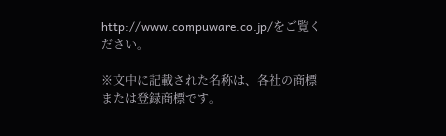http://www.compuware.co.jp/をご覧ください。

※文中に記載された名称は、各社の商標または登録商標です。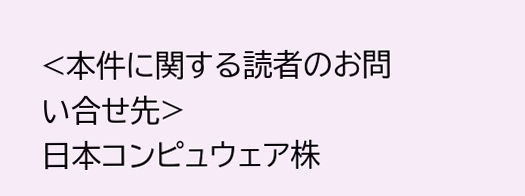<本件に関する読者のお問い合せ先>
日本コンピュウェア株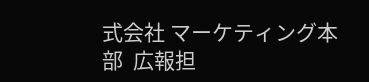式会社 マーケティング本部  広報担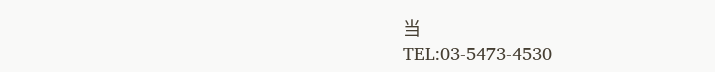当
TEL:03-5473-4530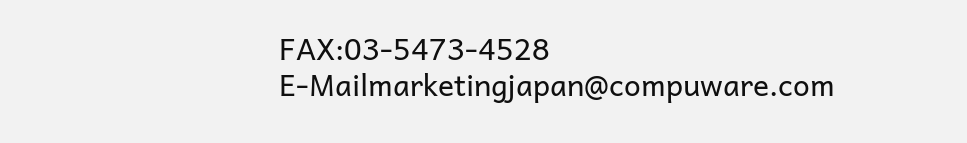FAX:03-5473-4528
E-Mailmarketingjapan@compuware.com